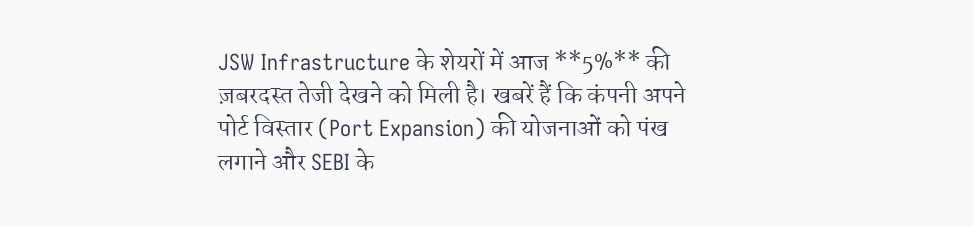JSW Infrastructure के शेयरों में आज **5%** की ज़बरदस्त तेजी देखने को मिली है। खबरें हैं कि कंपनी अपने पोर्ट विस्तार (Port Expansion) की योजनाओं को पंख लगाने और SEBI के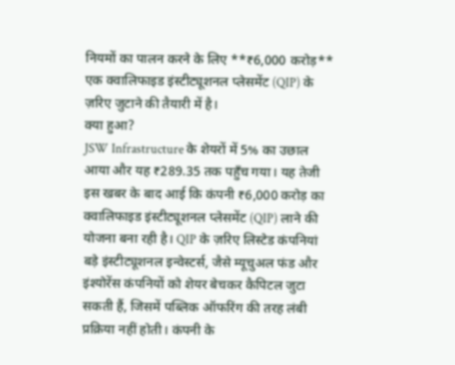नियमों का पालन करने के लिए **₹6,000 करोड़** एक क्वालिफाइड इंस्टीट्यूशनल प्लेसमेंट (QIP) के ज़रिए जुटाने की तैयारी में है।
क्या हुआ?
JSW Infrastructure के शेयरों में 5% का उछाल आया और यह ₹289.35 तक पहुँच गया। यह तेजी इस खबर के बाद आई कि कंपनी ₹6,000 करोड़ का क्वालिफाइड इंस्टीट्यूशनल प्लेसमेंट (QIP) लाने की योजना बना रही है। QIP के ज़रिए लिस्टेड कंपनियां बड़े इंस्टीट्यूशनल इन्वेस्टर्स, जैसे म्यूचुअल फंड और इंश्योरेंस कंपनियों को शेयर बेचकर कैपिटल जुटा सकती हैं, जिसमें पब्लिक ऑफरिंग की तरह लंबी प्रक्रिया नहीं होती। कंपनी के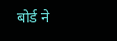बोर्ड ने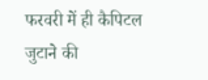फरवरी में ही कैपिटल जुटाने की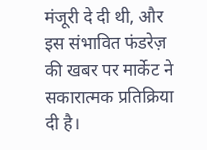मंजूरी दे दी थी, और इस संभावित फंडरेज़ की खबर पर मार्केट ने सकारात्मक प्रतिक्रिया दी है।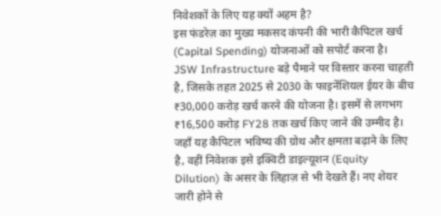निवेशकों के लिए यह क्यों अहम है?
इस फंडरेज़ का मुख्य मकसद कंपनी की भारी कैपिटल खर्च (Capital Spending) योजनाओं को सपोर्ट करना है। JSW Infrastructure बड़े पैमाने पर विस्तार करना चाहती है, जिसके तहत 2025 से 2030 के फाइनेंशियल ईयर के बीच ₹30,000 करोड़ खर्च करने की योजना है। इसमें से लगभग ₹16,500 करोड़ FY28 तक खर्च किए जाने की उम्मीद है। जहाँ यह कैपिटल भविष्य की ग्रोथ और क्षमता बढ़ाने के लिए है, वहीं निवेशक इसे इक्विटी डाइल्यूशन (Equity Dilution) के असर के लिहाज़ से भी देखते हैं। नए शेयर जारी होने से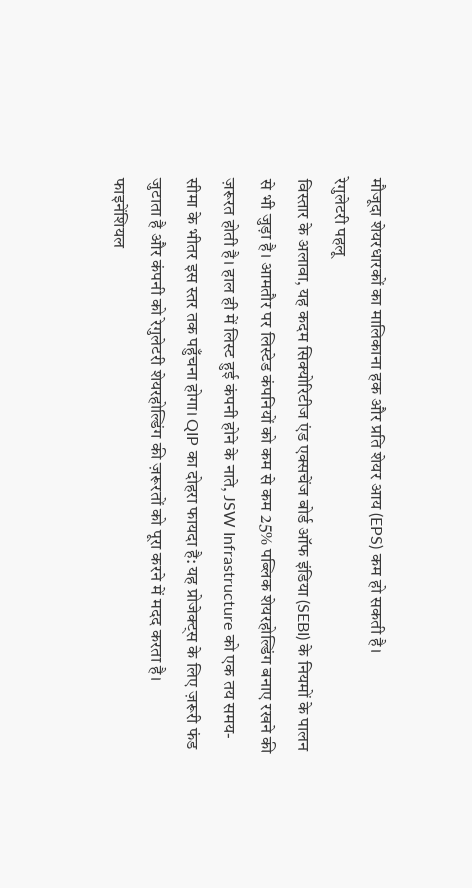मौजूदा शेयरधारकों का मालिकाना हक और प्रति शेयर आय (EPS) कम हो सकती है।
रेगुलेटरी पहलू
विस्तार के अलावा, यह कदम सिक्योरिटीज एंड एक्सचेंज बोर्ड ऑफ इंडिया (SEBI) के नियमों के पालन से भी जुड़ा है। आमतौर पर लिस्टेड कंपनियों को कम से कम 25% पब्लिक शेयरहोल्डिंग बनाए रखने की ज़रूरत होती है। हाल ही में लिस्ट हुई कंपनी होने के नाते, JSW Infrastructure को एक तय समय-सीमा के भीतर इस स्तर तक पहुँचना होगा। QIP का दोहरा फायदा है: यह प्रोजेक्ट्स के लिए ज़रूरी फंड जुटाता है और कंपनी को रेगुलेटरी शेयरहोल्डिंग की ज़रूरतों को पूरा करने में मदद करता है।
फाइनेंशियल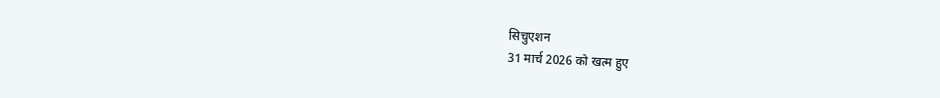सिचुएशन
31 मार्च 2026 को खत्म हुए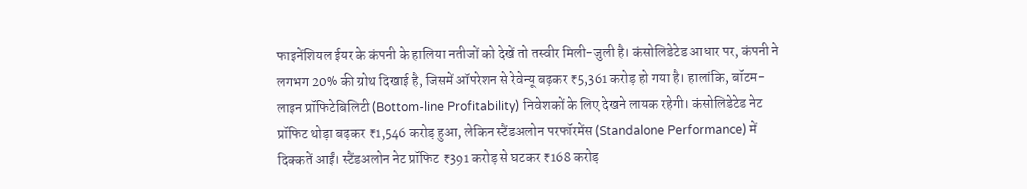फाइनेंशियल ईयर के कंपनी के हालिया नतीजों को देखें तो तस्वीर मिली-जुली है। कंसोलिडेटेड आधार पर, कंपनी ने लगभग 20% की ग्रोथ दिखाई है, जिसमें ऑपरेशन से रेवेन्यू बढ़कर ₹5,361 करोड़ हो गया है। हालांकि, बॉटम-लाइन प्रॉफिटेबिलिटी (Bottom-line Profitability) निवेशकों के लिए देखने लायक रहेगी। कंसोलिडेटेड नेट प्रॉफिट थोड़ा बढ़कर ₹1,546 करोड़ हुआ, लेकिन स्टैंडअलोन परफॉरमेंस (Standalone Performance) में दिक्कतें आईं। स्टैंडअलोन नेट प्रॉफिट ₹391 करोड़ से घटकर ₹168 करोड़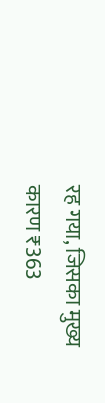रह गया, जिसका मुख्य कारण ₹363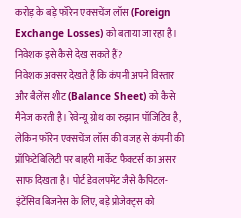करोड़ के बड़े फॉरेन एक्सचेंज लॉस (Foreign Exchange Losses) को बताया जा रहा है।
निवेशक इसे कैसे देख सकते हैं?
निवेशक अक्सर देखते हैं कि कंपनी अपने विस्तार और बैलेंस शीट (Balance Sheet) को कैसे मैनेज करती है। रेवेन्यू ग्रोथ का रुझान पॉजिटिव है, लेकिन फॉरेन एक्सचेंज लॉस की वजह से कंपनी की प्रॉफिटेबिलिटी पर बाहरी मार्केट फैक्टर्स का असर साफ दिखता है। पोर्ट डेवलपमेंट जैसे कैपिटल-इंटेंसिव बिजनेस के लिए, बड़े प्रोजेक्ट्स को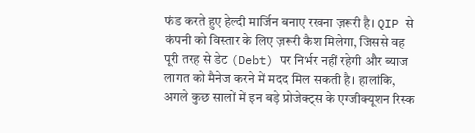फंड करते हुए हेल्दी मार्जिन बनाए रखना ज़रूरी है। QIP से कंपनी को विस्तार के लिए ज़रूरी कैश मिलेगा, जिससे वह पूरी तरह से डेट (Debt) पर निर्भर नहीं रहेगी और ब्याज लागत को मैनेज करने में मदद मिल सकती है। हालांकि, अगले कुछ सालों में इन बड़े प्रोजेक्ट्स के एग्जीक्यूशन रिस्क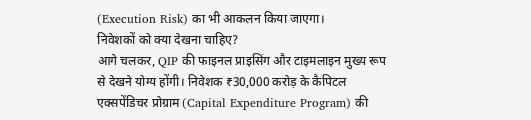(Execution Risk) का भी आकलन किया जाएगा।
निवेशकों को क्या देखना चाहिए?
आगे चलकर, QIP की फाइनल प्राइसिंग और टाइमलाइन मुख्य रूप से देखने योग्य होंगी। निवेशक ₹30,000 करोड़ के कैपिटल एक्सपेंडिचर प्रोग्राम (Capital Expenditure Program) की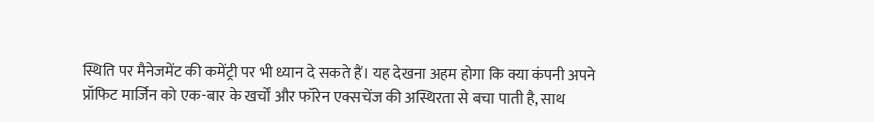स्थिति पर मैनेजमेंट की कमेंट्री पर भी ध्यान दे सकते हैं। यह देखना अहम होगा कि क्या कंपनी अपने प्रॉफिट मार्जिन को एक-बार के खर्चों और फॉरेन एक्सचेंज की अस्थिरता से बचा पाती है, साथ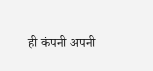ही कंपनी अपनी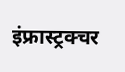इंफ्रास्ट्रक्चर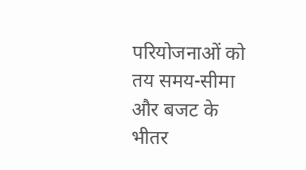परियोजनाओं को तय समय-सीमा और बजट के भीतर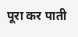पूरा कर पाती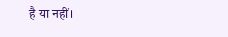है या नहीं।